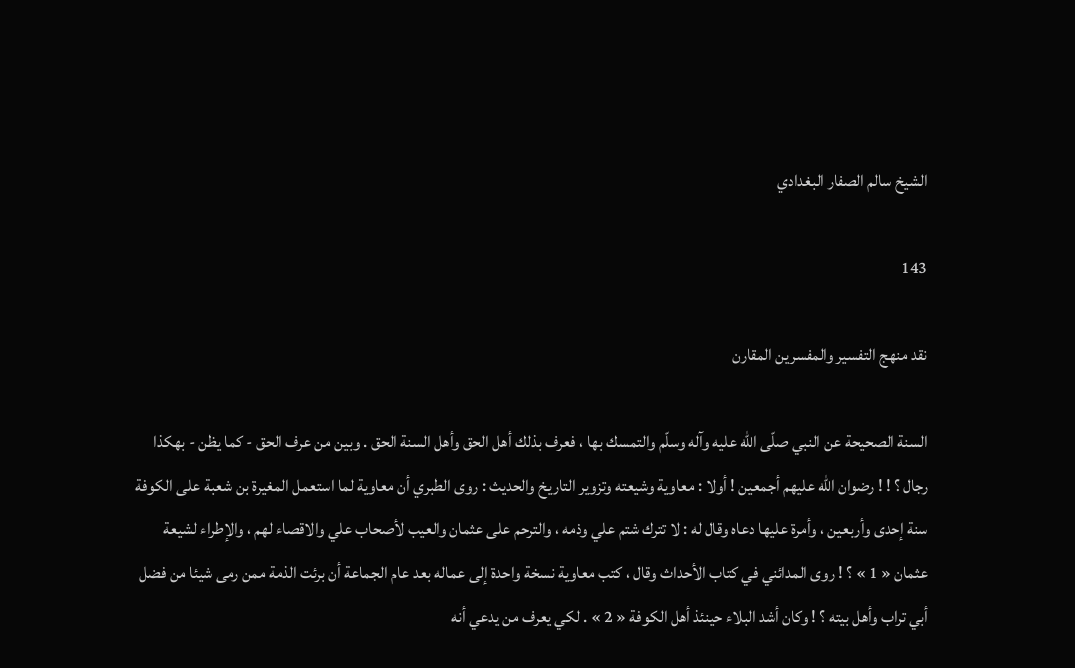الشيخ سالم الصفار البغدادي

143

نقد منهج التفسير والمفسرين المقارن

السنة الصحيحة عن النبي صلّى اللّه عليه وآله وسلّم والتمسك بها ، فعرف بذلك أهل الحق وأهل السنة الحق . وبين من عرف الحق - كما يظن - بهكذا رجال ؟ ! ! رضوان اللّه عليهم أجمعين ! أولا : معاوية وشيعته وتزوير التاريخ والحديث : روى الطبري أن معاوية لما استعمل المغيرة بن شعبة على الكوفة سنة إحدى وأربعين ، وأمرة عليها دعاه وقال له : لا تترك شتم علي وذمه ، والترحم على عثمان والعيب لأصحاب علي والاقصاء لهم ، والإطراء لشيعة عثمان « 1 » ؟ ! روى المدائني في كتاب الأحداث وقال ، كتب معاوية نسخة واحدة إلى عماله بعد عام الجماعة أن برئت الذمة ممن رمى شيئا من فضل أبي تراب وأهل بيته ؟ ! وكان أشد البلاء حينئذ أهل الكوفة « 2 » . لكي يعرف من يدعي أنه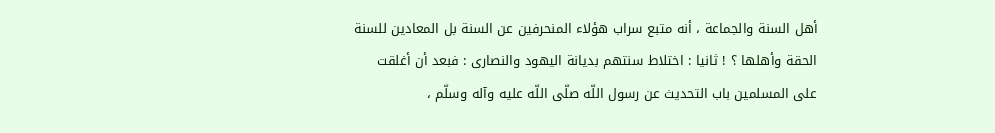أهل السنة والجماعة ، أنه متبع سراب هؤلاء المنحرفين عن السنة بل المعادين للسنة الحقة وأهلها ؟ ! ثانيا : اختلاط سنتهم بديانة اليهود والنصارى : فبعد أن أغلقت على المسلمين باب التحديث عن رسول اللّه صلّى اللّه عليه وآله وسلّم ،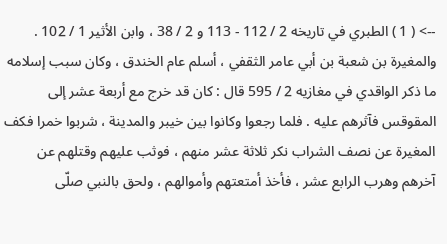--> ( 1 ) الطبري في تاريخه 2 / 112 - 113 و 2 / 38 ، وابن الأثير 1 / 102 . والمغيرة بن شعبة بن أبي عامر الثقفي ، أسلم عام الخندق ، وكان سبب إسلامه ما ذكر الواقدي في مغازيه 2 / 595 قال : كان قد خرج مع أربعة عشر إلى المقوقس فآثرهم عليه . فلما رجعوا وكانوا بين خيبر والمدينة ، شربوا خمرا فكف المغيرة عن نصف الشراب نكر ثلاثة عشر منهم ، فوثب عليهم وقتلهم عن آخرهم وهرب الرابع عشر ، فأخذ أمتعتهم وأموالهم ، ولحق بالنبي صلّى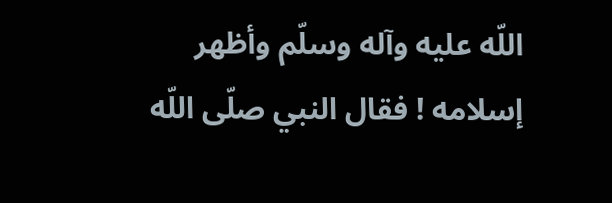اللّه عليه وآله وسلّم وأظهر إسلامه ! فقال النبي صلّى اللّه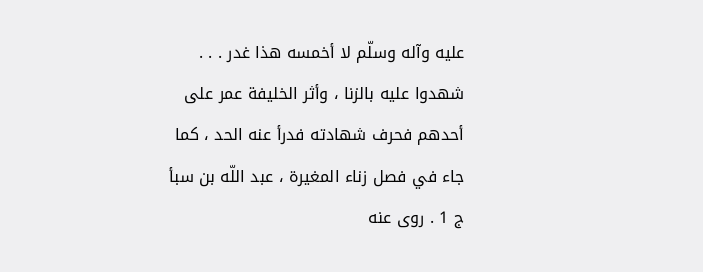عليه وآله وسلّم لا أخمسه هذا غدر . . . شهدوا عليه بالزنا ، وأثر الخليفة عمر على أحدهم فحرف شهادته فدرأ عنه الحد ، كما جاء في فصل زناء المغيرة ، عبد اللّه بن سبأ ج 1 . روى عنه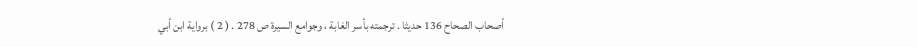أصحاب الصحاح 136 حديثا . ترجمته بأسر الغابة ، وجوامع السيرة ص 278 . ( 2 ) برواية ابن أبي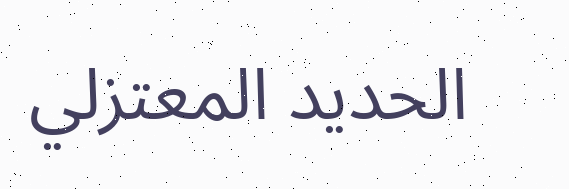الحديد المعتزلي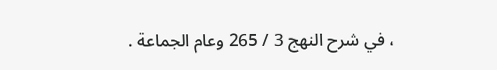، في شرح النهج 3 / 265 وعام الجماعة .